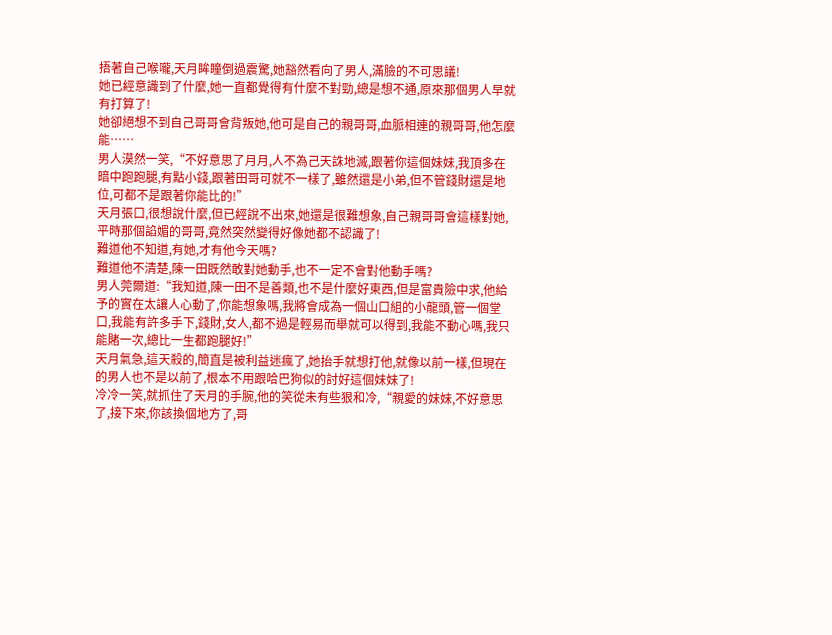捂著自己喉嚨,天月眸瞳倒過震驚,她豁然看向了男人,滿臉的不可思議!
她已經意識到了什麼,她一直都覺得有什麼不對勁,總是想不通,原來那個男人早就有打算了!
她卻絕想不到自己哥哥會背叛她,他可是自己的親哥哥,血脈相連的親哥哥,他怎麼能……
男人漠然一笑,“不好意思了月月,人不為己天誅地滅,跟著你這個妹妹,我頂多在暗中跑跑腿,有點小錢,跟著田哥可就不一樣了,雖然還是小弟,但不管錢財還是地位,可都不是跟著你能比的!”
天月張口,很想說什麼,但已經說不出來,她還是很難想象,自己親哥哥會這樣對她,平時那個諂媚的哥哥,竟然突然變得好像她都不認識了!
難道他不知道,有她,才有他今天嗎?
難道他不清楚,陳一田既然敢對她動手,也不一定不會對他動手嗎?
男人莞爾道:“我知道,陳一田不是善類,也不是什麼好東西,但是富貴險中求,他給予的實在太讓人心動了,你能想象嗎,我將會成為一個山口組的小龍頭,管一個堂口,我能有許多手下,錢財,女人,都不過是輕易而舉就可以得到,我能不動心嗎,我只能賭一次,總比一生都跑腿好!”
天月氣急,這天殺的,簡直是被利益迷瘋了,她抬手就想打他,就像以前一樣,但現在的男人也不是以前了,根本不用跟哈巴狗似的討好這個妹妹了!
冷冷一笑,就抓住了天月的手腕,他的笑從未有些狠和冷,“親愛的妹妹,不好意思了,接下來,你該換個地方了,哥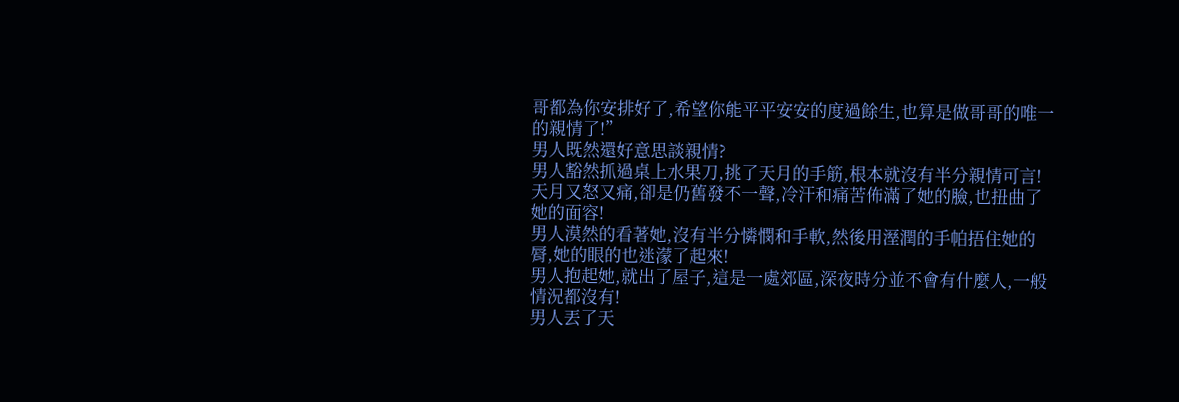哥都為你安排好了,希望你能平平安安的度過餘生,也算是做哥哥的唯一的親情了!”
男人既然還好意思談親情?
男人豁然抓過桌上水果刀,挑了天月的手筋,根本就沒有半分親情可言!
天月又怒又痛,卻是仍舊發不一聲,冷汗和痛苦佈滿了她的臉,也扭曲了她的面容!
男人漠然的看著她,沒有半分憐憫和手軟,然後用溼潤的手帕捂住她的脣,她的眼的也迷濛了起來!
男人抱起她,就出了屋子,這是一處郊區,深夜時分並不會有什麼人,一般情況都沒有!
男人丟了天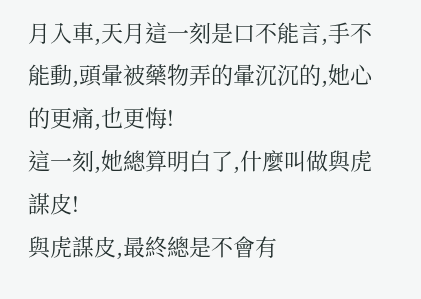月入車,天月這一刻是口不能言,手不能動,頭暈被藥物弄的暈沉沉的,她心的更痛,也更悔!
這一刻,她總算明白了,什麼叫做與虎謀皮!
與虎謀皮,最終總是不會有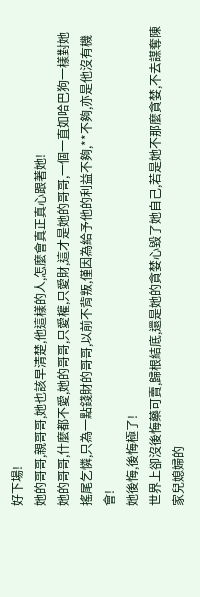好下場!
她的哥哥,親哥哥,她也該早清楚,他這樣的人,怎麼會真正真心跟著她!
她的哥哥,什麼都不愛,她的哥哥,只愛權,只愛財,這才是她的哥哥,一個一直如哈巴狗一樣對她搖尾乞憐,只為一點錢財的哥哥,以前不背叛,僅因為給予他的利益不夠,**不夠,亦是他沒有機會!
她後悔,後悔極了!
世界上卻沒後悔藥可賣,歸根結底,還是她的貪婪心毀了她自己,若是她不那麼貪婪,不去謀奪陳家兒媳婦的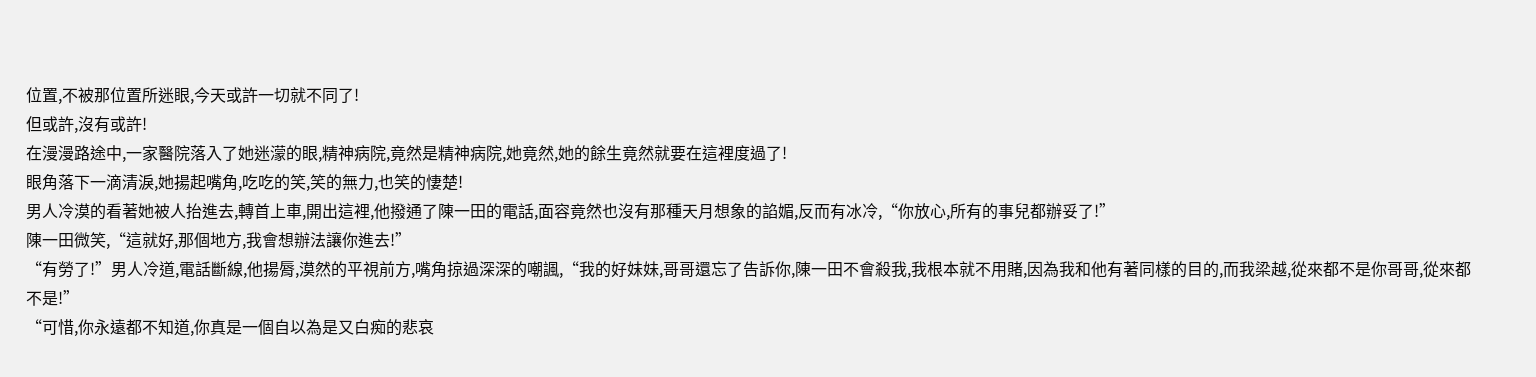位置,不被那位置所迷眼,今天或許一切就不同了!
但或許,沒有或許!
在漫漫路途中,一家醫院落入了她迷濛的眼,精神病院,竟然是精神病院,她竟然,她的餘生竟然就要在這裡度過了!
眼角落下一滴清淚,她揚起嘴角,吃吃的笑,笑的無力,也笑的悽楚!
男人冷漠的看著她被人抬進去,轉首上車,開出這裡,他撥通了陳一田的電話,面容竟然也沒有那種天月想象的諂媚,反而有冰冷,“你放心,所有的事兒都辦妥了!”
陳一田微笑,“這就好,那個地方,我會想辦法讓你進去!”
“有勞了!”男人冷道,電話斷線,他揚脣,漠然的平視前方,嘴角掠過深深的嘲諷,“我的好妹妹,哥哥還忘了告訴你,陳一田不會殺我,我根本就不用賭,因為我和他有著同樣的目的,而我梁越,從來都不是你哥哥,從來都不是!”
“可惜,你永遠都不知道,你真是一個自以為是又白痴的悲哀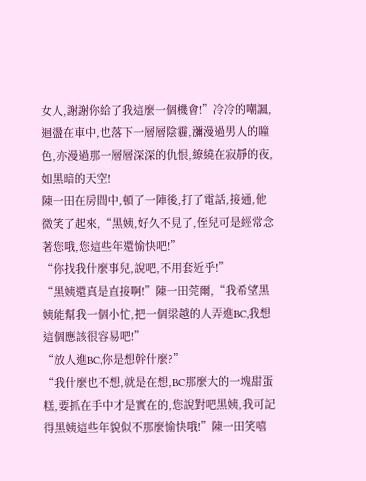女人,謝謝你給了我這麼一個機會!”冷冷的嘲諷,迴盪在車中,也落下一層層陰霾,瀰漫過男人的瞳色,亦漫過那一層層深深的仇恨,繚繞在寂靜的夜,如黑暗的天空!
陳一田在房間中,頓了一陣後,打了電話,接通,他微笑了起來,“黑姨,好久不見了,侄兒可是經常念著您哦,您這些年還愉快吧!”
“你找我什麼事兒,說吧,不用套近乎!”
“黑姨還真是直接啊!”陳一田莞爾,“我希望黑姨能幫我一個小忙,把一個梁越的人弄進BC,我想這個應該很容易吧!”
“放人進BC,你是想幹什麼?”
“我什麼也不想,就是在想,BC那麼大的一塊甜蛋糕,要抓在手中才是實在的,您說對吧黑姨,我可記得黑姨這些年貌似不那麼愉快哦!”陳一田笑嘻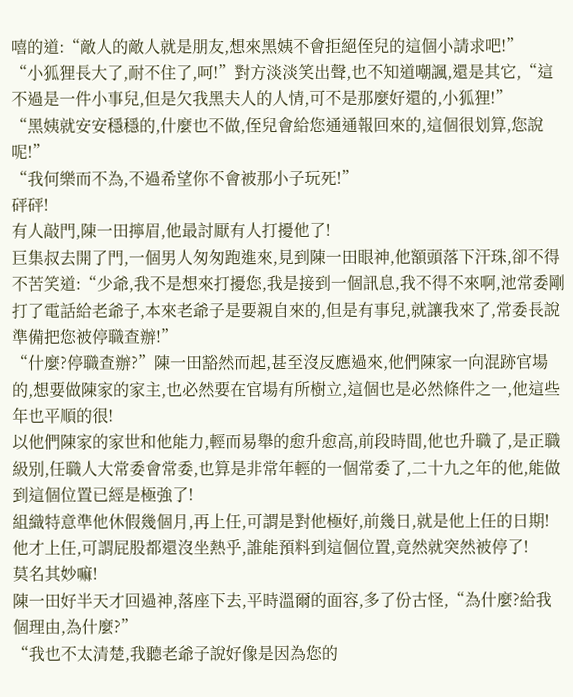嘻的道:“敵人的敵人就是朋友,想來黑姨不會拒絕侄兒的這個小請求吧!”
“小狐狸長大了,耐不住了,呵!”對方淡淡笑出聲,也不知道嘲諷,還是其它,“這不過是一件小事兒,但是欠我黑夫人的人情,可不是那麼好還的,小狐狸!”
“黑姨就安安穩穩的,什麼也不做,侄兒會給您通通報回來的,這個很划算,您說呢!”
“我何樂而不為,不過希望你不會被那小子玩死!”
砰砰!
有人敲門,陳一田擰眉,他最討厭有人打擾他了!
巨集叔去開了門,一個男人匆匆跑進來,見到陳一田眼神,他額頭落下汗珠,卻不得不苦笑道:“少爺,我不是想來打擾您,我是接到一個訊息,我不得不來啊,池常委剛打了電話給老爺子,本來老爺子是要親自來的,但是有事兒,就讓我來了,常委長說準備把您被停職查辦!”
“什麼?停職查辦?”陳一田豁然而起,甚至沒反應過來,他們陳家一向混跡官場的,想要做陳家的家主,也必然要在官場有所樹立,這個也是必然條件之一,他這些年也平順的很!
以他們陳家的家世和他能力,輕而易舉的愈升愈高,前段時間,他也升職了,是正職級別,任職人大常委會常委,也算是非常年輕的一個常委了,二十九之年的他,能做到這個位置已經是極強了!
組織特意準他休假幾個月,再上任,可謂是對他極好,前幾日,就是他上任的日期!
他才上任,可謂屁股都還沒坐熱乎,誰能預料到這個位置,竟然就突然被停了!
莫名其妙嘛!
陳一田好半天才回過神,落座下去,平時溫爾的面容,多了份古怪,“為什麼?給我個理由,為什麼?”
“我也不太清楚,我聽老爺子說好像是因為您的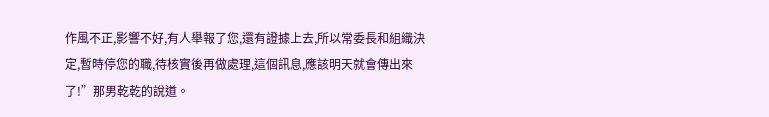作風不正,影響不好,有人舉報了您,還有證據上去,所以常委長和組織決定,暫時停您的職,待核實後再做處理,這個訊息,應該明天就會傳出來了!”那男乾乾的說道。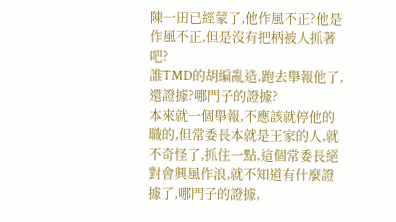陳一田已經蒙了,他作風不正?他是作風不正,但是沒有把柄被人抓著吧?
誰TMD的胡編亂造,跑去舉報他了,還證據?哪門子的證據?
本來就一個舉報,不應該就停他的職的,但常委長本就是王家的人,就不奇怪了,抓住一點,這個常委長絕對會興風作浪,就不知道有什麼證據了,哪門子的證據,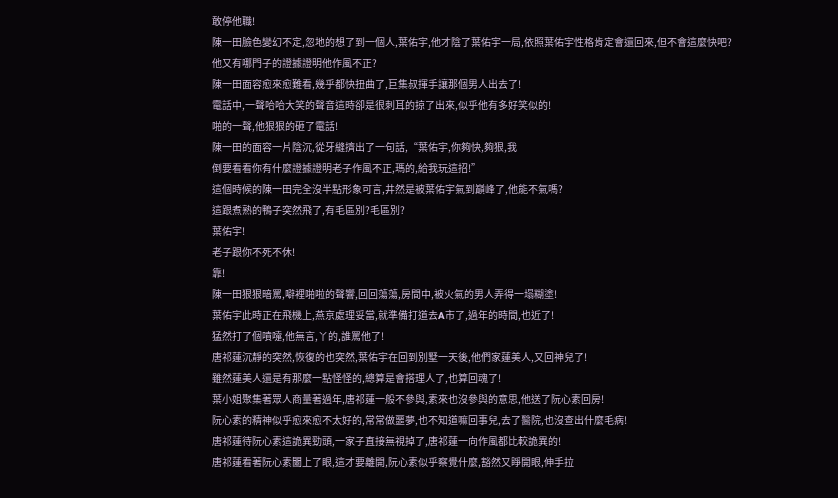敢停他職!
陳一田臉色變幻不定,忽地的想了到一個人,葉佑宇,他才陰了葉佑宇一局,依照葉佑宇性格肯定會還回來,但不會這麼快吧?他又有哪門子的證據證明他作風不正?
陳一田面容愈來愈難看,幾乎都快扭曲了,巨集叔揮手讓那個男人出去了!
電話中,一聲哈哈大笑的聲音這時卻是很刺耳的掠了出來,似乎他有多好笑似的!
啪的一聲,他狠狠的砸了電話!
陳一田的面容一片陰沉,從牙縫擠出了一句話,“葉佑宇,你夠快,夠狠,我
倒要看看你有什麼證據證明老子作風不正,瑪的,給我玩這招!”
這個時候的陳一田完全沒半點形象可言,井然是被葉佑宇氣到巔峰了,他能不氣嗎?
這跟煮熟的鴨子突然飛了,有毛區別?毛區別?
葉佑宇!
老子跟你不死不休!
靠!
陳一田狠狠暗罵,噼裡啪啦的聲響,回回蕩蕩,房間中,被火氣的男人弄得一塌糊塗!
葉佑宇此時正在飛機上,燕京處理妥當,就準備打道去A市了,過年的時間,也近了!
猛然打了個噴嚏,他無言,丫的,誰罵他了!
唐祁蓮沉靜的突然,恢復的也突然,葉佑宇在回到別墅一天後,他們家蓮美人,又回神兒了!
雖然蓮美人還是有那麼一點怪怪的,總算是會搭理人了,也算回魂了!
葉小姐聚集著眾人商量著過年,唐祁蓮一般不參與,素來也沒參與的意思,他送了阮心素回房!
阮心素的精神似乎愈來愈不太好的,常常做噩夢,也不知道嘛回事兒,去了醫院,也沒查出什麼毛病!
唐祁蓮待阮心素這詭異勁頭,一家子直接無視掉了,唐祁蓮一向作風都比較詭異的!
唐祁蓮看著阮心素闔上了眼,這才要離開,阮心素似乎察覺什麼,豁然又睜開眼,伸手拉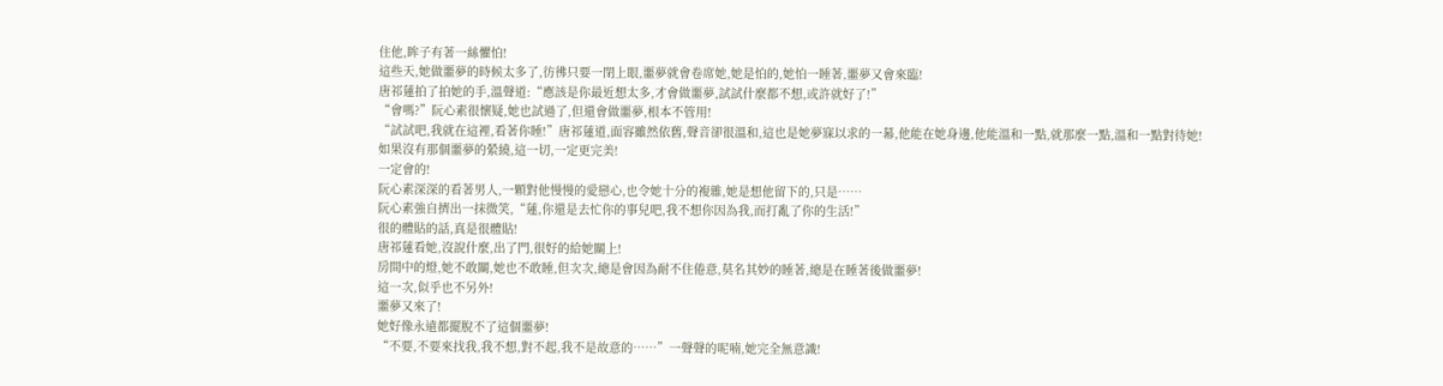住他,眸子有著一絲懼怕!
這些天,她做噩夢的時候太多了,彷彿只要一閉上眼,噩夢就會卷席她,她是怕的,她怕一睡著,噩夢又會來臨!
唐祁蓮拍了拍她的手,溫聲道:“應該是你最近想太多,才會做噩夢,試試什麼都不想,或許就好了!”
“會嗎?”阮心素很懷疑,她也試過了,但還會做噩夢,根本不管用!
“試試吧,我就在這裡,看著你睡!”唐祁蓮道,面容雖然依舊,聲音卻很溫和,這也是她夢寐以求的一幕,他能在她身邊,他能溫和一點,就那麼一點,溫和一點對待她!
如果沒有那個噩夢的縈繞,這一切,一定更完美!
一定會的!
阮心素深深的看著男人,一顆對他慢慢的愛戀心,也令她十分的複雜,她是想他留下的,只是……
阮心素強自擠出一抹微笑,“蓮,你還是去忙你的事兒吧,我不想你因為我,而打亂了你的生活!”
很的體貼的話,真是很體貼!
唐祁蓮看她,沒說什麼,出了門,很好的給她關上!
房間中的燈,她不敢關,她也不敢睡,但次次,總是會因為耐不住倦意,莫名其妙的睡著,總是在睡著後做噩夢!
這一次,似乎也不另外!
噩夢又來了!
她好像永遠都擺脫不了這個噩夢!
“不要,不要來找我,我不想,對不起,我不是故意的……”一聲聲的呢喃,她完全無意識!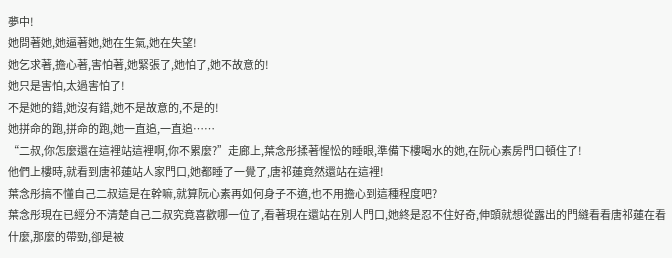夢中!
她問著她,她逼著她,她在生氣,她在失望!
她乞求著,擔心著,害怕著,她緊張了,她怕了,她不故意的!
她只是害怕,太過害怕了!
不是她的錯,她沒有錯,她不是故意的,不是的!
她拼命的跑,拼命的跑,她一直追,一直追……
“二叔,你怎麼還在這裡站這裡啊,你不累麼?”走廊上,葉念彤揉著惺忪的睡眼,準備下樓喝水的她,在阮心素房門口頓住了!
他們上樓時,就看到唐祁蓮站人家門口,她都睡了一覺了,唐祁蓮竟然還站在這裡!
葉念彤搞不懂自己二叔這是在幹嘛,就算阮心素再如何身子不適,也不用擔心到這種程度吧?
葉念彤現在已經分不清楚自己二叔究竟喜歡哪一位了,看著現在還站在別人門口,她終是忍不住好奇,伸頭就想從露出的門縫看看唐祁蓮在看什麼,那麼的帶勁,卻是被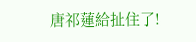唐祁蓮給扯住了!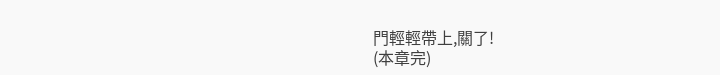門輕輕帶上,關了!
(本章完)